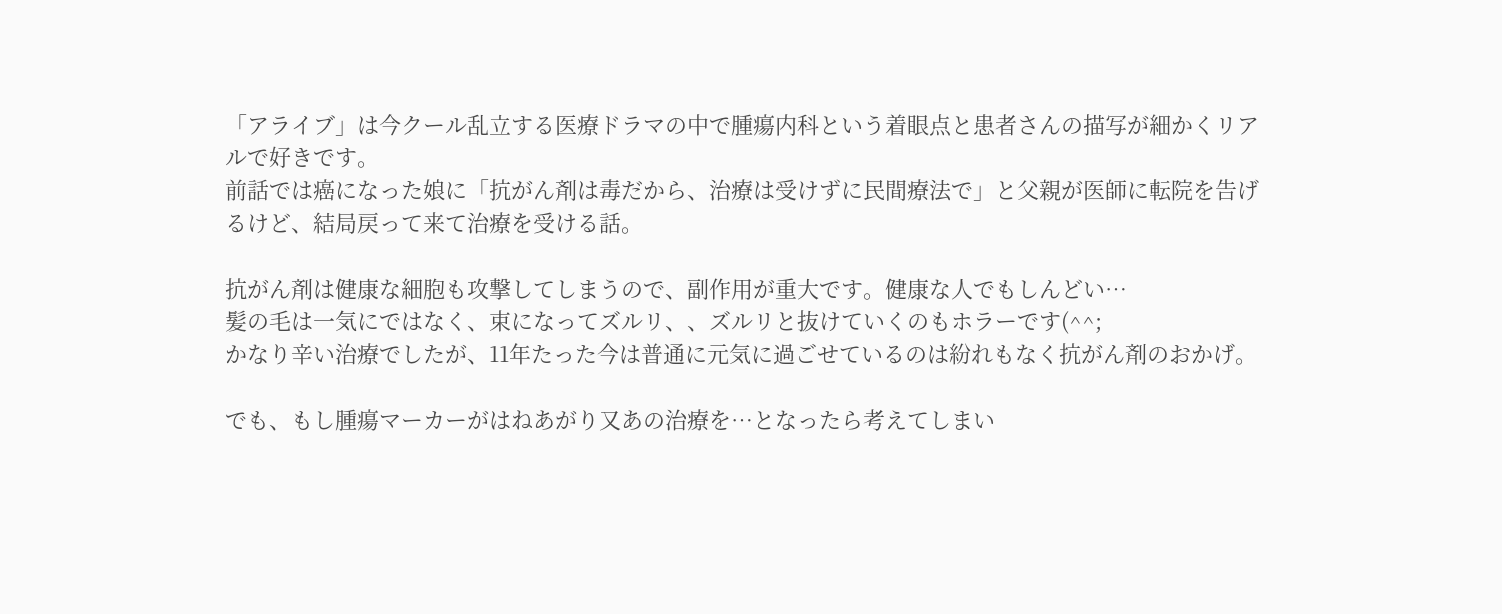「アライブ」は今クール乱立する医療ドラマの中で腫瘍内科という着眼点と患者さんの描写が細かくリアルで好きです。
前話では癌になった娘に「抗がん剤は毒だから、治療は受けずに民間療法で」と父親が医師に転院を告げるけど、結局戻って来て治療を受ける話。

抗がん剤は健康な細胞も攻撃してしまうので、副作用が重大です。健康な人でもしんどい…
髪の毛は一気にではなく、束になってズルリ、、ズルリと抜けていくのもホラーです(^^;
かなり辛い治療でしたが、11年たった今は普通に元気に過ごせているのは紛れもなく抗がん剤のおかげ。

でも、もし腫瘍マーカーがはねあがり又あの治療を…となったら考えてしまい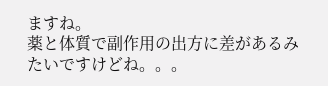ますね。
薬と体質で副作用の出方に差があるみたいですけどね。。。